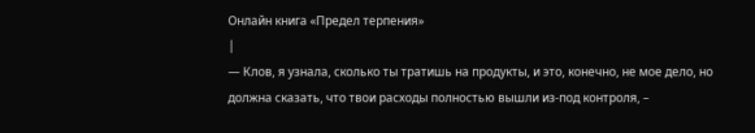Онлайн книга «Предел терпения»
|
— Клов, я узнала, сколько ты тратишь на продукты, и это, конечно, не мое дело, но должна сказать, что твои расходы полностью вышли из-под контроля, –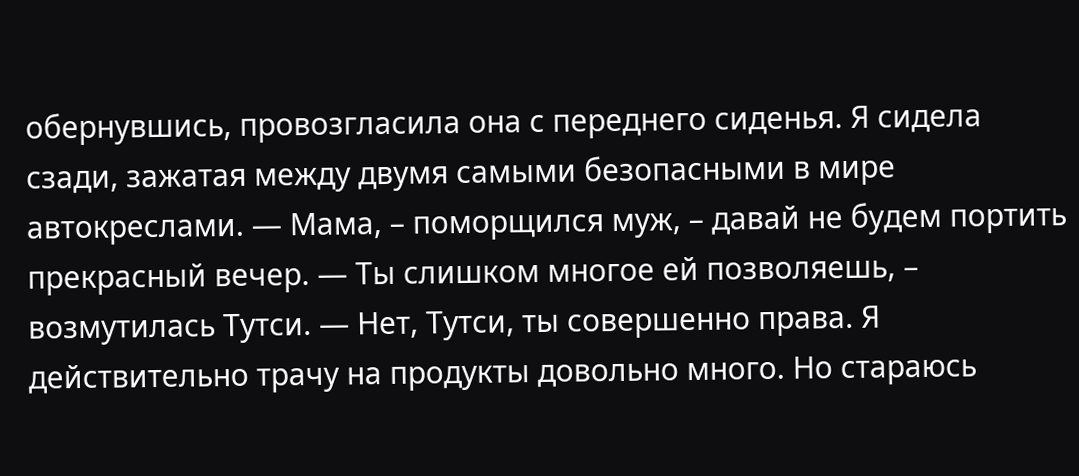обернувшись, провозгласила она с переднего сиденья. Я сидела сзади, зажатая между двумя самыми безопасными в мире автокреслами. — Мама, – поморщился муж, – давай не будем портить прекрасный вечер. — Ты слишком многое ей позволяешь, – возмутилась Тутси. — Нет, Тутси, ты совершенно права. Я действительно трачу на продукты довольно много. Но стараюсь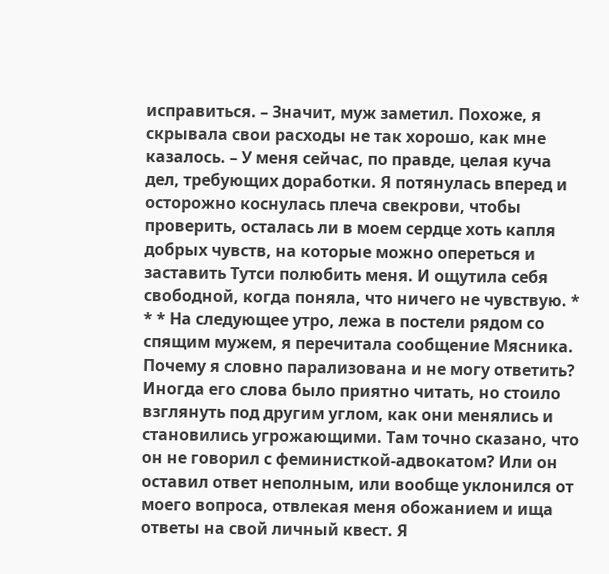исправиться. – Значит, муж заметил. Похоже, я скрывала свои расходы не так хорошо, как мне казалось. – У меня сейчас, по правде, целая куча дел, требующих доработки. Я потянулась вперед и осторожно коснулась плеча свекрови, чтобы проверить, осталась ли в моем сердце хоть капля добрых чувств, на которые можно опереться и заставить Тутси полюбить меня. И ощутила себя свободной, когда поняла, что ничего не чувствую. * * * На следующее утро, лежа в постели рядом со спящим мужем, я перечитала сообщение Мясника. Почему я словно парализована и не могу ответить? Иногда его слова было приятно читать, но стоило взглянуть под другим углом, как они менялись и становились угрожающими. Там точно сказано, что он не говорил с феминисткой-адвокатом? Или он оставил ответ неполным, или вообще уклонился от моего вопроса, отвлекая меня обожанием и ища ответы на свой личный квест. Я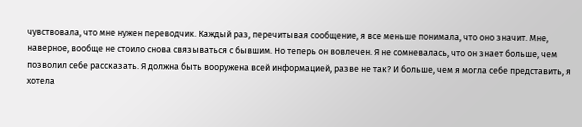чувствовала, что мне нужен переводчик. Каждый раз, перечитывая сообщение, я все меньше понимала, что оно значит. Мне, наверное, вообще не стоило снова связываться с бывшим. Но теперь он вовлечен. Я не сомневалась, что он знает больше, чем позволил себе рассказать. Я должна быть вооружена всей информацией, разве не так? И больше, чем я могла себе представить, я хотела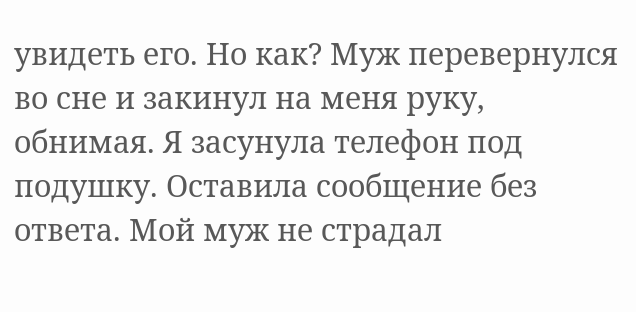увидеть его. Но как? Муж перевернулся во сне и закинул на меня руку, обнимая. Я засунула телефон под подушку. Оставила сообщение без ответа. Мой муж не страдал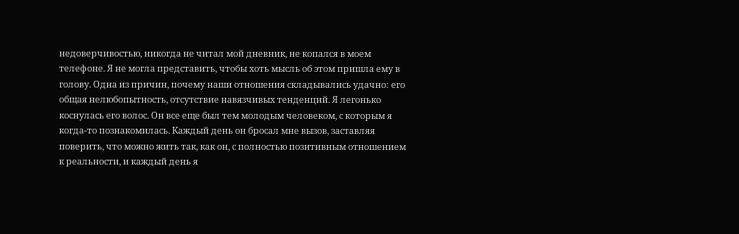недоверчивостью, никогда не читал мой дневник, не копался в моем телефоне. Я не могла представить, чтобы хоть мысль об этом пришла ему в голову. Одна из причин, почему наши отношения складывались удачно: его общая нелюбопытность, отсутствие навязчивых тенденций. Я легонько коснулась его волос. Он все еще был тем молодым человеком, с которым я когда-то познакомилась. Каждый день он бросал мне вызов, заставляя поверить, что можно жить так, как он, с полностью позитивным отношением к реальности, и каждый день я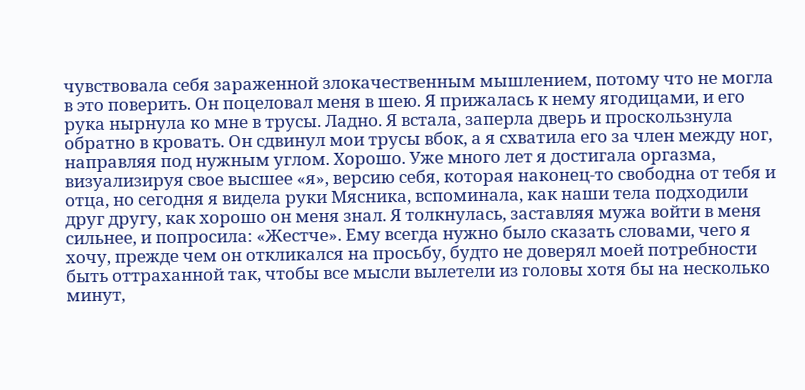чувствовала себя зараженной злокачественным мышлением, потому что не могла в это поверить. Он поцеловал меня в шею. Я прижалась к нему ягодицами, и его рука нырнула ко мне в трусы. Ладно. Я встала, заперла дверь и проскользнула обратно в кровать. Он сдвинул мои трусы вбок, а я схватила его за член между ног, направляя под нужным углом. Хорошо. Уже много лет я достигала оргазма, визуализируя свое высшее «я», версию себя, которая наконец-то свободна от тебя и отца, но сегодня я видела руки Мясника, вспоминала, как наши тела подходили друг другу, как хорошо он меня знал. Я толкнулась, заставляя мужа войти в меня сильнее, и попросила: «Жестче». Ему всегда нужно было сказать словами, чего я хочу, прежде чем он откликался на просьбу, будто не доверял моей потребности быть оттраханной так, чтобы все мысли вылетели из головы хотя бы на несколько минут,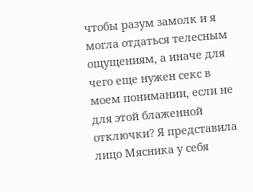чтобы разум замолк и я могла отдаться телесным ощущениям, а иначе для чего еще нужен секс в моем понимании, если не для этой блаженной отключки? Я представила лицо Мясника у себя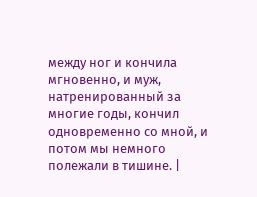между ног и кончила мгновенно, и муж, натренированный за многие годы, кончил одновременно со мной, и потом мы немного полежали в тишине. |